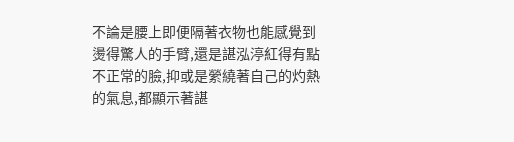不論是腰上即便隔著衣物也能感覺到燙得驚人的手臂,還是諶泓渟紅得有點不正常的臉,抑或是縈繞著自己的灼熱的氣息,都顯示著諶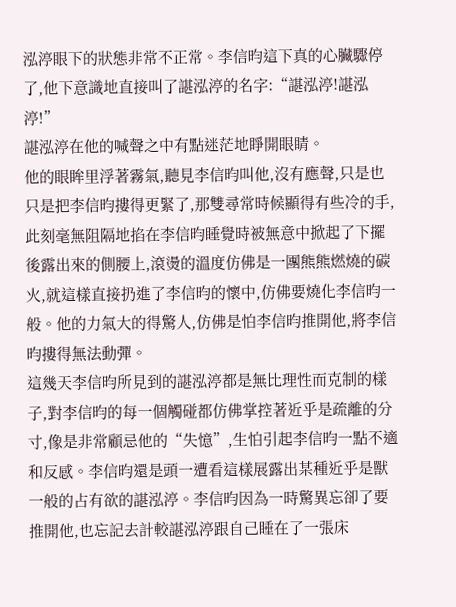泓渟眼下的狀態非常不正常。李信昀這下真的心臟驟停了,他下意識地直接叫了諶泓渟的名字:“諶泓渟!諶泓渟!”
諶泓渟在他的喊聲之中有點迷茫地睜開眼睛。
他的眼眸里浮著霧氣,聽見李信昀叫他,沒有應聲,只是也只是把李信昀摟得更緊了,那雙尋常時候顯得有些冷的手,此刻毫無阻隔地掐在李信昀睡覺時被無意中掀起了下擺後露出來的側腰上,滾燙的溫度仿佛是一團熊熊燃燒的碳火,就這樣直接扔進了李信昀的懷中,仿佛要燒化李信昀一般。他的力氣大的得驚人,仿佛是怕李信昀推開他,將李信昀摟得無法動彈。
這幾天李信昀所見到的諶泓渟都是無比理性而克制的樣子,對李信昀的每一個觸碰都仿佛掌控著近乎是疏離的分寸,像是非常顧忌他的“失憶”,生怕引起李信昀一點不適和反感。李信昀還是頭一遭看這樣展露出某種近乎是獸一般的占有欲的諶泓渟。李信昀因為一時驚異忘卻了要推開他,也忘記去計較諶泓渟跟自己睡在了一張床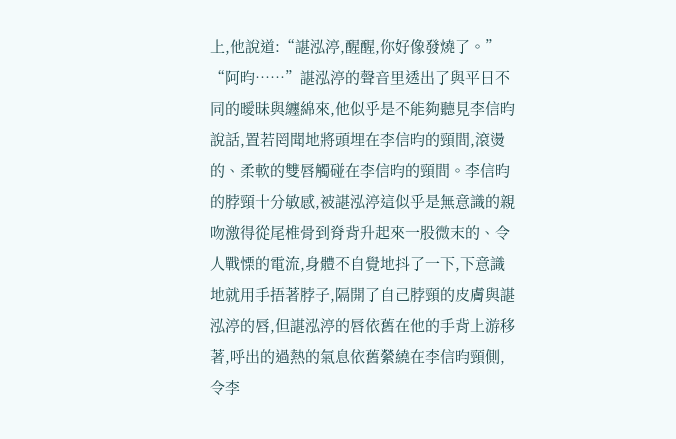上,他說道:“諶泓渟,醒醒,你好像發燒了。”
“阿昀……”諶泓渟的聲音里透出了與平日不同的曖昧與纏綿來,他似乎是不能夠聽見李信昀說話,置若罔聞地將頭埋在李信昀的頸間,滾燙的、柔軟的雙唇觸碰在李信昀的頸間。李信昀的脖頸十分敏感,被諶泓渟這似乎是無意識的親吻激得從尾椎骨到脊背升起來一股微末的、令人戰慄的電流,身體不自覺地抖了一下,下意識地就用手捂著脖子,隔開了自己脖頸的皮膚與諶泓渟的唇,但諶泓渟的唇依舊在他的手背上游移著,呼出的過熱的氣息依舊縈繞在李信昀頸側,令李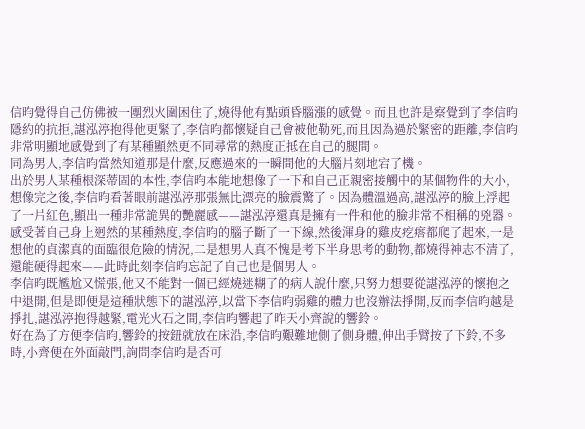信昀覺得自己仿佛被一團烈火圍困住了,燒得他有點頭昏腦漲的感覺。而且也許是察覺到了李信昀隱約的抗拒,諶泓渟抱得他更緊了,李信昀都懷疑自己會被他勒死,而且因為過於緊密的距離,李信昀非常明顯地感覺到了有某種顯然更不同尋常的熱度正抵在自己的腿間。
同為男人,李信昀當然知道那是什麼,反應過來的一瞬間他的大腦片刻地宕了機。
出於男人某種根深蒂固的本性,李信昀本能地想像了一下和自己正親密接觸中的某個物件的大小,想像完之後,李信昀看著眼前諶泓渟那張無比漂亮的臉震驚了。因為體溫過高,諶泓渟的臉上浮起了一片紅色,顯出一種非常詭異的艷麗感——諶泓渟還真是擁有一件和他的臉非常不相稱的兇器。感受著自己身上迥然的某種熱度,李信昀的腦子斷了一下線,然後渾身的雞皮疙瘩都爬了起來,一是想他的貞潔真的面臨很危險的情況,二是想男人真不愧是考下半身思考的動物,都燒得神志不清了,還能硬得起來——此時此刻李信昀忘記了自己也是個男人。
李信昀既尷尬又慌張,他又不能對一個已經燒迷糊了的病人說什麼,只努力想要從諶泓渟的懷抱之中退開,但是即便是這種狀態下的諶泓渟,以當下李信昀弱雞的體力也沒辦法掙開,反而李信昀越是掙扎,諶泓渟抱得越緊,電光火石之間,李信昀響起了昨天小齊說的響鈴。
好在為了方便李信昀,響鈴的按鈕就放在床沿,李信昀艱難地側了側身體,伸出手臂按了下鈴,不多時,小齊便在外面敲門,詢問李信昀是否可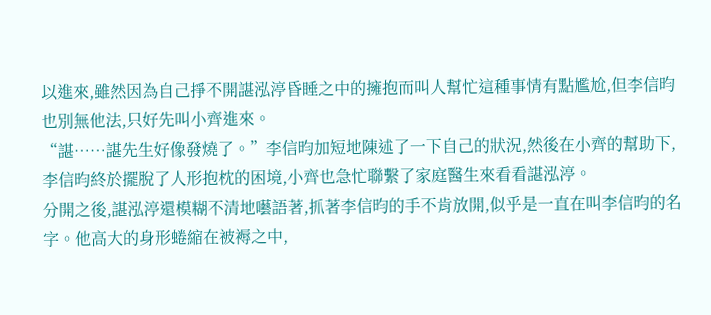以進來,雖然因為自己掙不開諶泓渟昏睡之中的擁抱而叫人幫忙這種事情有點尷尬,但李信昀也別無他法,只好先叫小齊進來。
“諶……諶先生好像發燒了。”李信昀加短地陳述了一下自己的狀況,然後在小齊的幫助下,李信昀終於擺脫了人形抱枕的困境,小齊也急忙聯繫了家庭醫生來看看諶泓渟。
分開之後,諶泓渟還模糊不清地囈語著,抓著李信昀的手不肯放開,似乎是一直在叫李信昀的名字。他高大的身形蜷縮在被褥之中,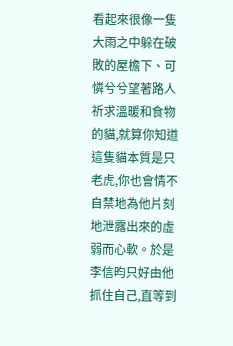看起來很像一隻大雨之中躲在破敗的屋檐下、可憐兮兮望著路人祈求溫暖和食物的貓,就算你知道這隻貓本質是只老虎,你也會情不自禁地為他片刻地泄露出來的虛弱而心軟。於是李信昀只好由他抓住自己,直等到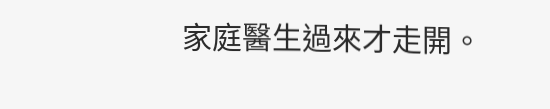家庭醫生過來才走開。